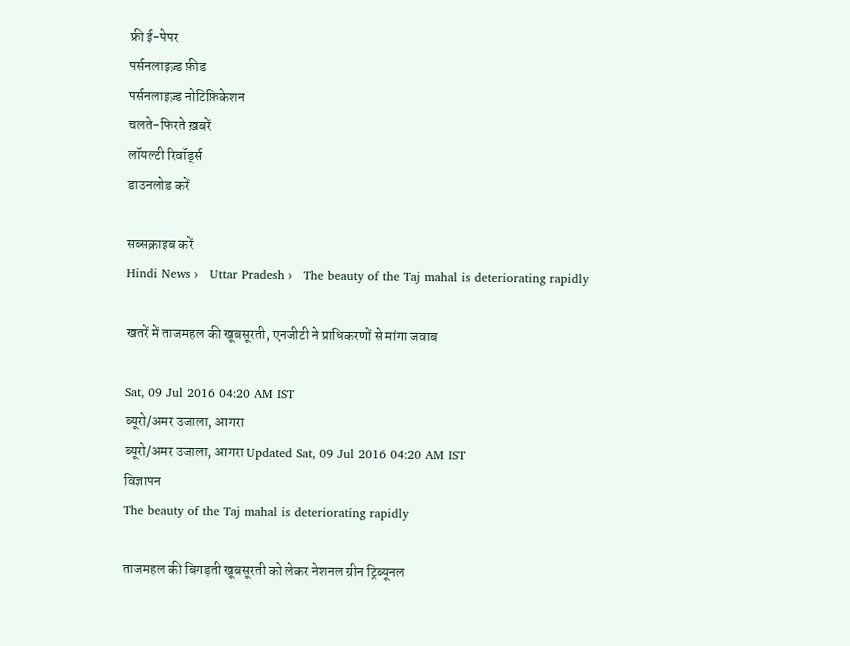फ्री ई-पेपर
पर्सनलाइज़्ड फ़ीड
पर्सनलाइज़्ड नोटिफ़िकेशन
चलते-फिरते ख़बरें
लॉयल्टी रिवॉर्ड्स
डाउनलोड करें

सब्सक्राइब करें
Hindi News ›   Uttar Pradesh ›   The beauty of the Taj mahal is deteriorating rapidly

खतरें में ताजमहल की खूबसूरती, एनजीटी ने प्राधिकरणों से मांगा जवाब

Sat, 09 Jul 2016 04:20 AM IST
ब्यूरो/अमर उजाला, आगरा
ब्यूरो/अमर उजाला, आगरा Updated Sat, 09 Jul 2016 04:20 AM IST
विज्ञापन
The beauty of the Taj mahal is deteriorating rapidly

ताजमहल की बिगड़ती खूबसूरती को लेकर नेशनल ग्रीन ट्रिब्यूनल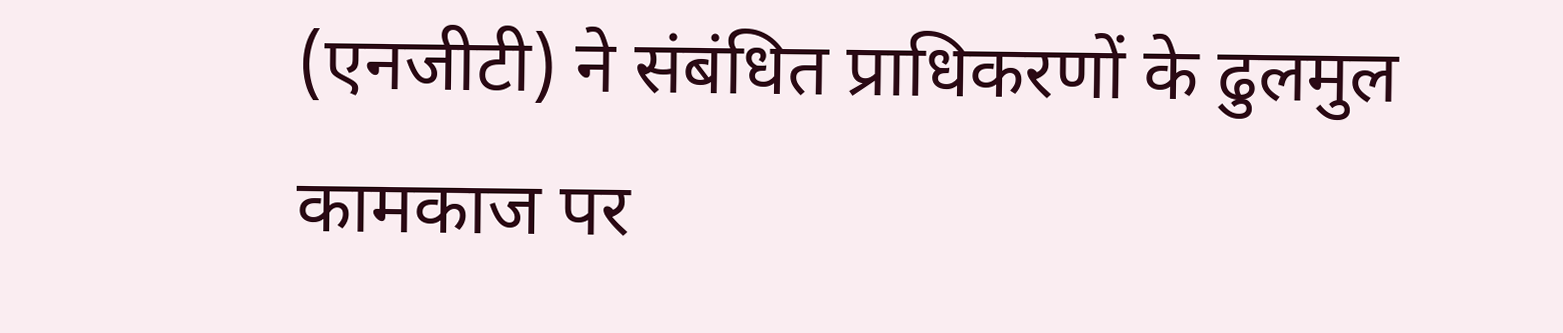(एनजीटी) ने संबंधित प्राधिकरणों के ढुलमुल कामकाज पर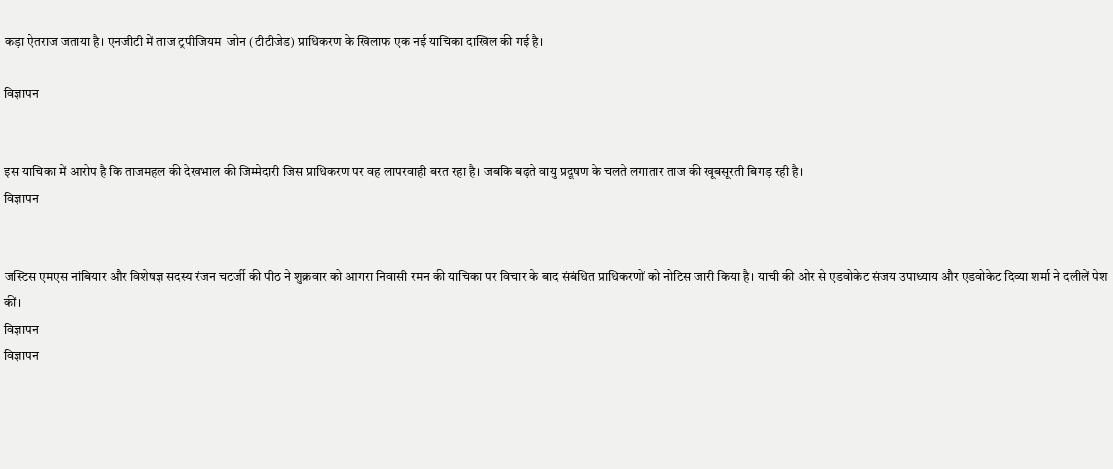कड़ा ऐतराज जताया है। एनजीटी में ताज ट्रपीजियम  जोन (टीटीजेड) प्राधिकरण के खिलाफ एक नई याचिका दाखिल की गई है।

विज्ञापन


इस याचिका में आरोप है कि ताजमहल की देखभाल की जिम्मेदारी जिस प्राधिकरण पर वह लापरवाही बरत रहा है। जबकि बढ़ते वायु प्रदूषण के चलते लगातार ताज की खूबसूरती बिगड़ रही है।
विज्ञापन


जस्टिस एमएस नांबियार और विशेषज्ञ सदस्य रंजन चटर्जी की पीठ ने शुक्रवार को आगरा निवासी रमन की याचिका पर विचार के बाद संबंधित प्राधिकरणों को नोटिस जारी किया है। याची की ओर से एडवोकेट संजय उपाध्याय और एडवोकेट दिव्या शर्मा ने दलीलें पेश कीं।
विज्ञापन
विज्ञापन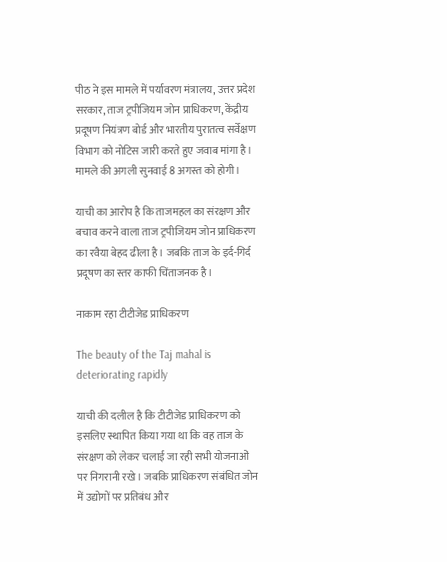पीठ ने इस मामले में पर्यावरण मंत्रालय, उत्तर प्रदेश सरकार, ताज ट्रपीजियम जोन प्राधिकरण, केंद्रीय प्रदूषण नियंत्रण बोर्ड और भारतीय पुरातत्व सर्वेक्षण विभाग को नोटिस जारी करते हुए जवाब मांगा है। मामले की अगली सुनवाई 8 अगस्त को होगी।

याची का आरोप है कि ताजमहल का संरक्षण और बचाव करने वाला ताज ट्रपीजियम जोन प्राधिकरण का रवैया बेहद ढीला है। जबकि ताज के इर्द-गिर्द प्रदूषण का स्तर काफी चिंताजनक है।

नाकाम रहा टीटीजेड प्राधिकरण

The beauty of the Taj mahal is deteriorating rapidly

याची की दलील है कि टीटीजेड प्राधिकरण को इसलिए स्थापित किया गया था कि वह ताज के संरक्षण को लेकर चलाई जा रही सभी योजनाओं पर निगरानी रखे। जबकि प्राधिकरण संबंधित जोन में उद्योगों पर प्रतिबंध और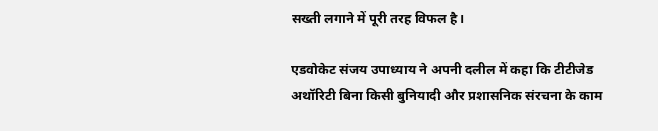सख्ती लगाने में पूरी तरह विफल है।

एडवोकेट संजय उपाध्याय ने अपनी दलील में कहा कि टीटीजेड अथॉरिटी बिना किसी बुनियादी और प्रशासनिक संरचना के काम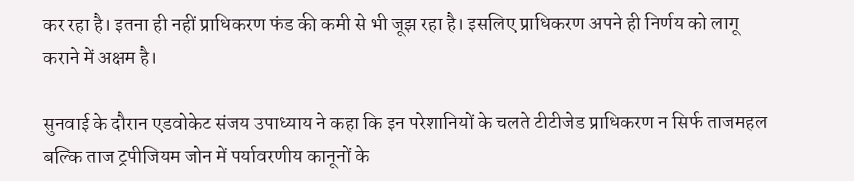कर रहा है। इतना ही नहीं प्राधिकरण फंड की कमी से भी जूझ रहा है। इसलिए प्राधिकरण अपने ही निर्णय को लागू कराने में अक्षम है।

सुनवाई के दौरान एडवोकेट संजय उपाध्याय ने कहा कि इन परेशानियों के चलते टीटीजेड प्राधिकरण न सिर्फ ताजमहल बल्कि ताज ट्रपीजियम जोन में पर्यावरणीय कानूनों के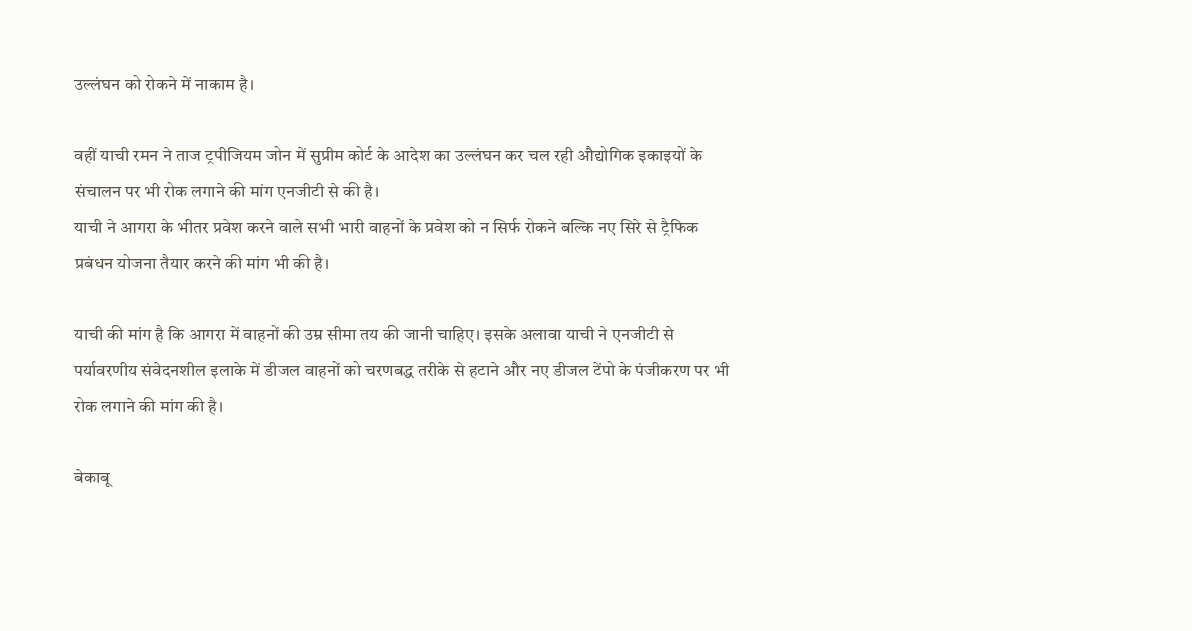उल्लंघन को रोकने में नाकाम है।

वहीं याची रमन ने ताज ट्रपीजियम जोन में सुप्रीम कोर्ट के आदेश का उल्लंघन कर चल रही औद्योगिक इकाइयों के संचालन पर भी रोक लगाने की मांग एनजीटी से की है।
याची ने आगरा के भीतर प्रवेश करने वाले सभी भारी वाहनों के प्रवेश को न सिर्फ रोकने बल्कि नए सिरे से ट्रैफिक प्रबंधन योजना तैयार करने की मांग भी की है।

याची की मांग है कि आगरा में वाहनों की उम्र सीमा तय की जानी चाहिए। इसके अलावा याची ने एनजीटी से पर्यावरणीय संवेदनशील इलाके में डीजल वाहनों को चरणबद्ध तरीके से हटाने और नए डीजल टेंपो के पंजीकरण पर भी रोक लगाने की मांग की है।

बेकाबू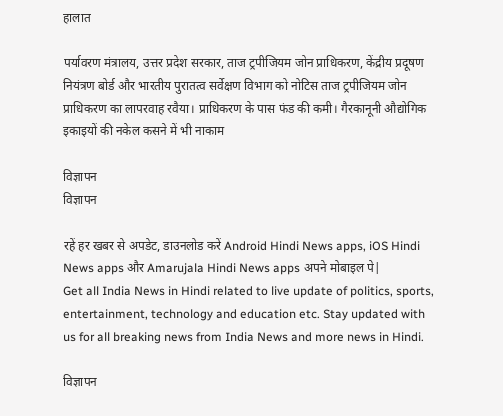हालात

पर्यावरण मंत्रालय, उत्तर प्रदेश सरकार, ताज ट्रपीजियम जोन प्राधिकरण, केंद्रीय प्रदूषण नियंत्रण बोर्ड और भारतीय पुरातत्व सर्वेक्षण विभाग को नोटिस ताज ट्रपीजियम जोन प्राधिकरण का लापरवाह रवैया। प्राधिकरण के पास फंड की कमी। गैरकानूनी औद्योगिक इकाइयों की नकेल कसने में भी नाकाम

विज्ञापन
विज्ञापन

रहें हर खबर से अपडेट, डाउनलोड करें Android Hindi News apps, iOS Hindi News apps और Amarujala Hindi News apps अपने मोबाइल पे|
Get all India News in Hindi related to live update of politics, sports, entertainment, technology and education etc. Stay updated with us for all breaking news from India News and more news in Hindi.

विज्ञापन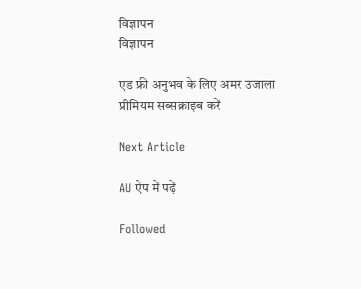विज्ञापन
विज्ञापन

एड फ्री अनुभव के लिए अमर उजाला प्रीमियम सब्सक्राइब करें

Next Article

AU ऐप में पढ़ें

Followed